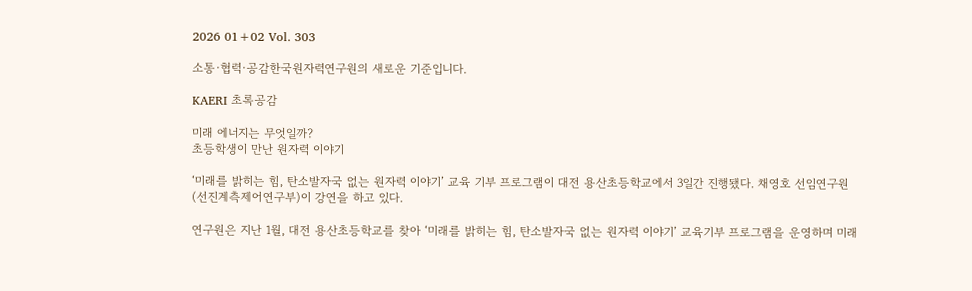2026 01+02 Vol. 303

소통·협력·공감한국원자력연구원의 새로운 기준입니다.

KAERI 초록공감

미래 에너지는 무엇일까?
초등학생이 만난 원자력 이야기

‘미래를 밝히는 힘, 탄소발자국 없는 원자력 이야기’ 교육 기부 프로그램이 대전 용산초등학교에서 3일간 진행됐다. 채영호 선임연구원(선진계측제어연구부)이 강연을 하고 있다.

연구원은 지난 1월, 대전 용산초등학교를 찾아 ‘미래를 밝히는 힘, 탄소발자국 없는 원자력 이야기’ 교육기부 프로그램을 운영하며 미래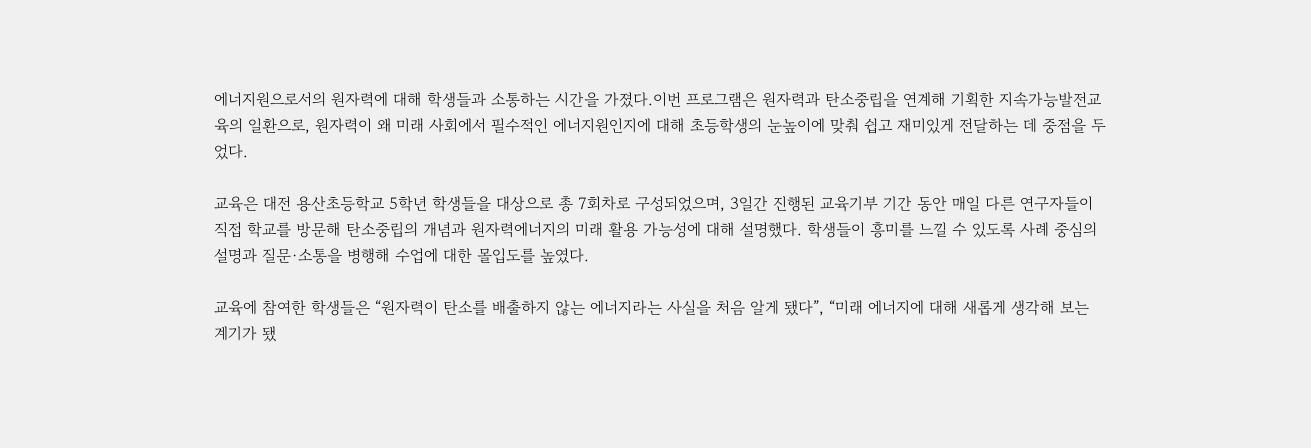에너지원으로서의 원자력에 대해 학생들과 소통하는 시간을 가졌다.이번 프로그램은 원자력과 탄소중립을 연계해 기획한 지속가능발전교육의 일환으로, 원자력이 왜 미래 사회에서 필수적인 에너지원인지에 대해 초등학생의 눈높이에 맞춰 쉽고 재미있게 전달하는 데 중점을 두었다.

교육은 대전 용산초등학교 5학년 학생들을 대상으로 총 7회차로 구성되었으며, 3일간 진행된 교육기부 기간 동안 매일 다른 연구자들이 직접 학교를 방문해 탄소중립의 개념과 원자력에너지의 미래 활용 가능성에 대해 설명했다. 학생들이 흥미를 느낄 수 있도록 사례 중심의 설명과 질문·소통을 병행해 수업에 대한 몰입도를 높였다.

교육에 참여한 학생들은 “원자력이 탄소를 배출하지 않는 에너지라는 사실을 처음 알게 됐다”, “미래 에너지에 대해 새롭게 생각해 보는 계기가 됐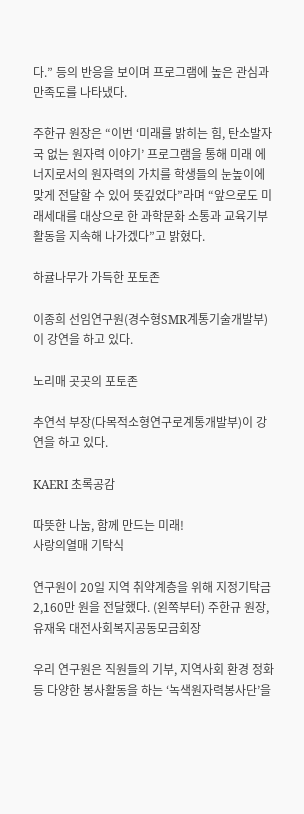다.” 등의 반응을 보이며 프로그램에 높은 관심과 만족도를 나타냈다.

주한규 원장은 “이번 ‘미래를 밝히는 힘, 탄소발자국 없는 원자력 이야기’ 프로그램을 통해 미래 에너지로서의 원자력의 가치를 학생들의 눈높이에 맞게 전달할 수 있어 뜻깊었다”라며 “앞으로도 미래세대를 대상으로 한 과학문화 소통과 교육기부 활동을 지속해 나가겠다”고 밝혔다.

하귤나무가 가득한 포토존

이종희 선임연구원(경수형SMR계통기술개발부)이 강연을 하고 있다.

노리매 곳곳의 포토존

추연석 부장(다목적소형연구로계통개발부)이 강연을 하고 있다.

KAERI 초록공감

따뜻한 나눔, 함께 만드는 미래!
사랑의열매 기탁식

연구원이 20일 지역 취약계층을 위해 지정기탁금 2,160만 원을 전달했다. (왼쪽부터) 주한규 원장, 유재욱 대전사회복지공동모금회장

우리 연구원은 직원들의 기부, 지역사회 환경 정화 등 다양한 봉사활동을 하는 ‘녹색원자력봉사단’을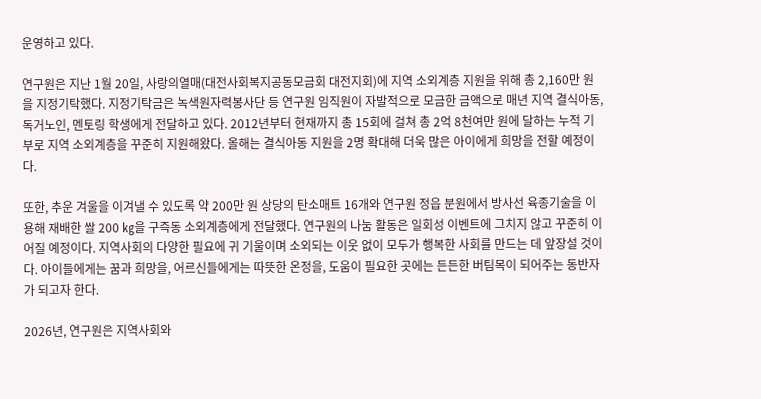운영하고 있다.

연구원은 지난 1월 20일, 사랑의열매(대전사회복지공동모금회 대전지회)에 지역 소외계층 지원을 위해 총 2,160만 원을 지정기탁했다. 지정기탁금은 녹색원자력봉사단 등 연구원 임직원이 자발적으로 모금한 금액으로 매년 지역 결식아동, 독거노인, 멘토링 학생에게 전달하고 있다. 2012년부터 현재까지 총 15회에 걸쳐 총 2억 8천여만 원에 달하는 누적 기부로 지역 소외계층을 꾸준히 지원해왔다. 올해는 결식아동 지원을 2명 확대해 더욱 많은 아이에게 희망을 전할 예정이다.

또한, 추운 겨울을 이겨낼 수 있도록 약 200만 원 상당의 탄소매트 16개와 연구원 정읍 분원에서 방사선 육종기술을 이용해 재배한 쌀 200 ㎏을 구즉동 소외계층에게 전달했다. 연구원의 나눔 활동은 일회성 이벤트에 그치지 않고 꾸준히 이어질 예정이다. 지역사회의 다양한 필요에 귀 기울이며 소외되는 이웃 없이 모두가 행복한 사회를 만드는 데 앞장설 것이다. 아이들에게는 꿈과 희망을, 어르신들에게는 따뜻한 온정을, 도움이 필요한 곳에는 든든한 버팀목이 되어주는 동반자가 되고자 한다.

2026년, 연구원은 지역사회와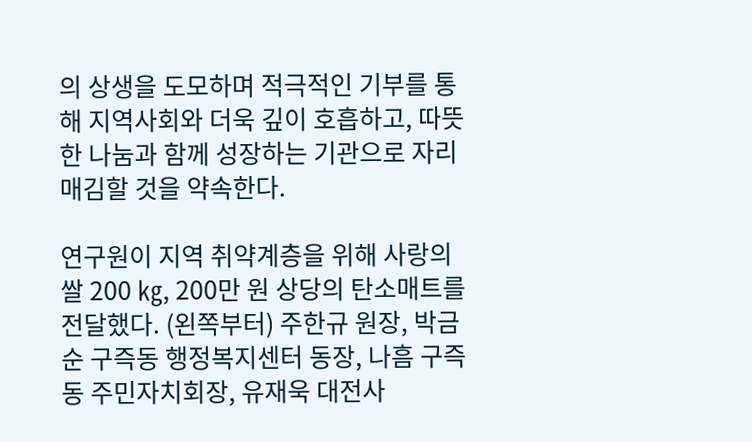의 상생을 도모하며 적극적인 기부를 통해 지역사회와 더욱 깊이 호흡하고, 따뜻한 나눔과 함께 성장하는 기관으로 자리매김할 것을 약속한다.

연구원이 지역 취약계층을 위해 사랑의 쌀 200 ㎏, 200만 원 상당의 탄소매트를 전달했다. (왼쪽부터) 주한규 원장, 박금순 구즉동 행정복지센터 동장, 나흠 구즉동 주민자치회장, 유재욱 대전사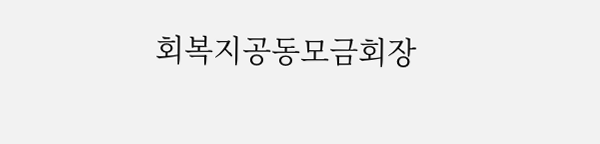회복지공동모금회장